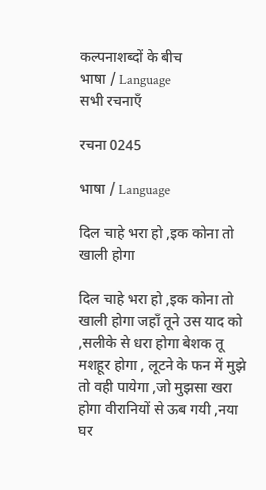कल्पनाशब्दों के बीच
भाषा / Language
सभी रचनाएँ

रचना 0245

भाषा / Language

दिल चाहे भरा हो ,इक कोना तो खाली होगा

दिल चाहे भरा हो ,इक कोना तो खाली होगा जहाँ तूने उस याद को ,सलीके से धरा होगा बेशक तू मशहूर होगा , लूटने के फन में मुझे तो वही पायेगा ,जो मुझसा खरा होगा वीरानियों से ऊब गयी ,नया घर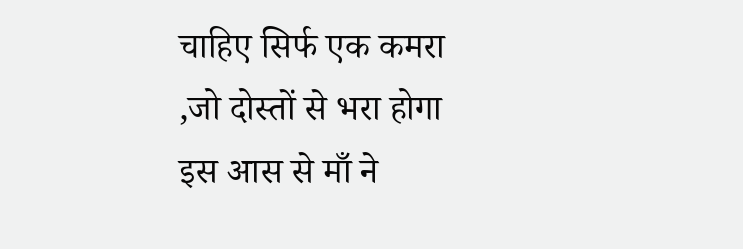चाहिए सिर्फ एक कमरा ,जो दोस्तों से भरा होगा इस आस से माँ ने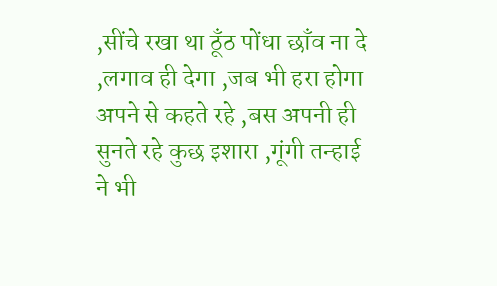,सींचे रखा था ठूँठ पोंधा छाँव ना दे ,लगाव ही देगा ,जब भी हरा होगा अपने से कहते रहे ,बस अपनी ही सुनते रहे कुछ इशारा ,गूंगी तन्हाई ने भी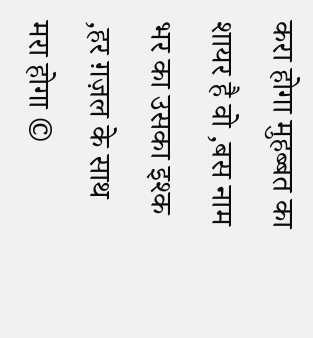करा होगा मुहब्बत का शायर है वो ,बस नाम भर का उसका इश्क ,हर ग़ज़ल के साथ मरा होगा ©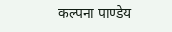कल्पना पाण्डेय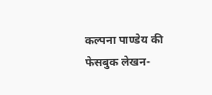कल्पना पाण्डेय की फेसबुक लेखन-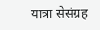यात्रा सेसंग्रह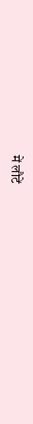में लौटें